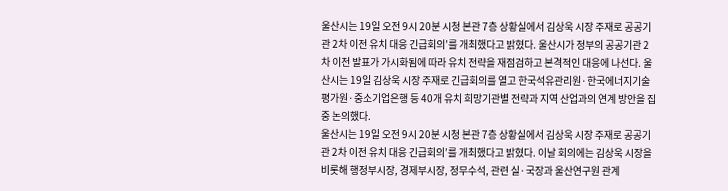울산시는 19일 오전 9시 20분 시청 본관 7층 상황실에서 김상욱 시장 주재로 공공기관 2차 이전 유치 대응 긴급회의’를 개최했다고 밝혔다. 울산시가 정부의 공공기관 2차 이전 발표가 가시화됨에 따라 유치 전략을 재점검하고 본격적인 대응에 나선다. 울산시는 19일 김상욱 시장 주재로 긴급회의를 열고 한국석유관리원·한국에너지기술평가원·중소기업은행 등 40개 유치 희망기관별 전략과 지역 산업과의 연계 방안을 집중 논의했다.
울산시는 19일 오전 9시 20분 시청 본관 7층 상황실에서 김상욱 시장 주재로 공공기관 2차 이전 유치 대응 긴급회의’를 개최했다고 밝혔다. 이날 회의에는 김상욱 시장을 비롯해 행정부시장, 경제부시장, 정무수석, 관련 실·국장과 울산연구원 관계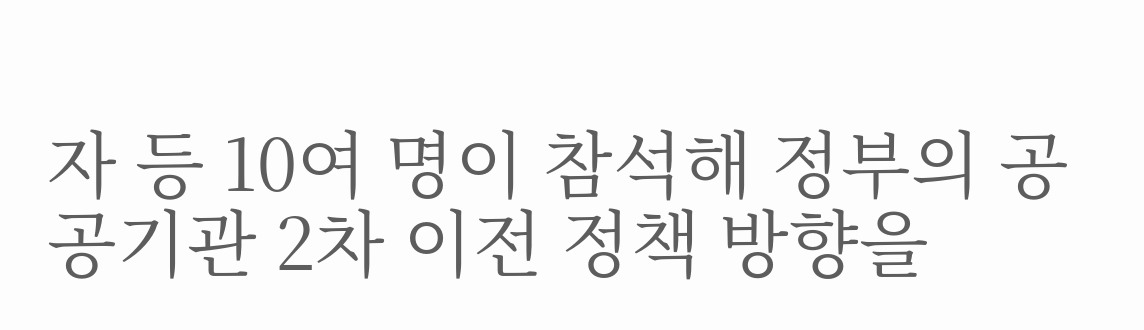자 등 10여 명이 참석해 정부의 공공기관 2차 이전 정책 방향을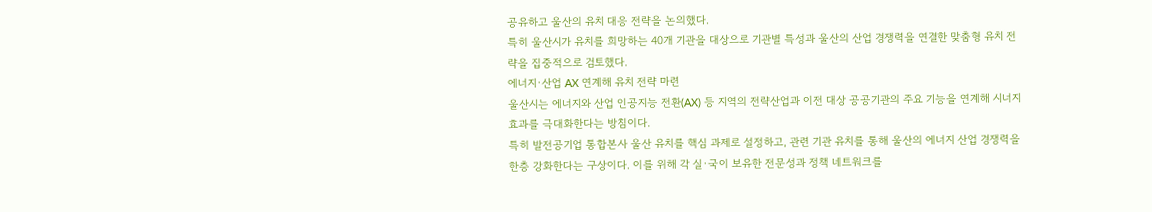공유하고 울산의 유치 대응 전략을 논의했다.
특히 울산시가 유치를 희망하는 40개 기관을 대상으로 기관별 특성과 울산의 산업 경쟁력을 연결한 맞춤형 유치 전략을 집중적으로 검토했다.
에너지·산업 AX 연계해 유치 전략 마련
울산시는 에너지와 산업 인공지능 전환(AX) 등 지역의 전략산업과 이전 대상 공공기관의 주요 기능을 연계해 시너지 효과를 극대화한다는 방침이다.
특히 발전공기업 통합본사 울산 유치를 핵심 과제로 설정하고, 관련 기관 유치를 통해 울산의 에너지 산업 경쟁력을 한층 강화한다는 구상이다. 이를 위해 각 실·국이 보유한 전문성과 정책 네트워크를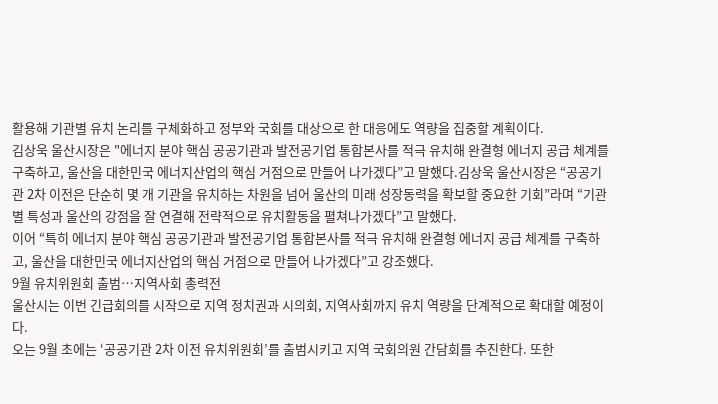활용해 기관별 유치 논리를 구체화하고 정부와 국회를 대상으로 한 대응에도 역량을 집중할 계획이다.
김상욱 울산시장은 "에너지 분야 핵심 공공기관과 발전공기업 통합본사를 적극 유치해 완결형 에너지 공급 체계를 구축하고, 울산을 대한민국 에너지산업의 핵심 거점으로 만들어 나가겠다”고 말했다.김상욱 울산시장은 “공공기관 2차 이전은 단순히 몇 개 기관을 유치하는 차원을 넘어 울산의 미래 성장동력을 확보할 중요한 기회”라며 “기관별 특성과 울산의 강점을 잘 연결해 전략적으로 유치활동을 펼쳐나가겠다”고 말했다.
이어 “특히 에너지 분야 핵심 공공기관과 발전공기업 통합본사를 적극 유치해 완결형 에너지 공급 체계를 구축하고, 울산을 대한민국 에너지산업의 핵심 거점으로 만들어 나가겠다”고 강조했다.
9월 유치위원회 출범…지역사회 총력전
울산시는 이번 긴급회의를 시작으로 지역 정치권과 시의회, 지역사회까지 유치 역량을 단계적으로 확대할 예정이다.
오는 9월 초에는 ‘공공기관 2차 이전 유치위원회’를 출범시키고 지역 국회의원 간담회를 추진한다. 또한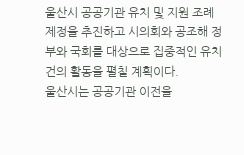울산시 공공기관 유치 및 지원 조례 제정을 추진하고 시의회와 공조해 정부와 국회를 대상으로 집중적인 유치 건의 활동을 펼칠 계획이다.
울산시는 공공기관 이전을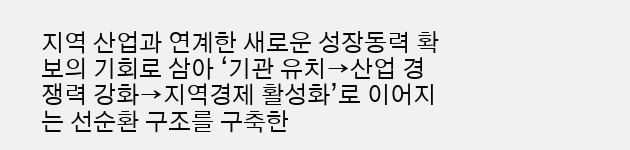지역 산업과 연계한 새로운 성장동력 확보의 기회로 삼아 ‘기관 유치→산업 경쟁력 강화→지역경제 활성화’로 이어지는 선순환 구조를 구축한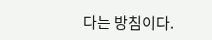다는 방침이다.